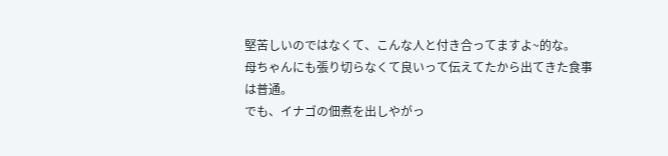堅苦しいのではなくて、こんな人と付き合ってますよ~的な。
母ちゃんにも張り切らなくて良いって伝えてたから出てきた食事は普通。
でも、イナゴの佃煮を出しやがっ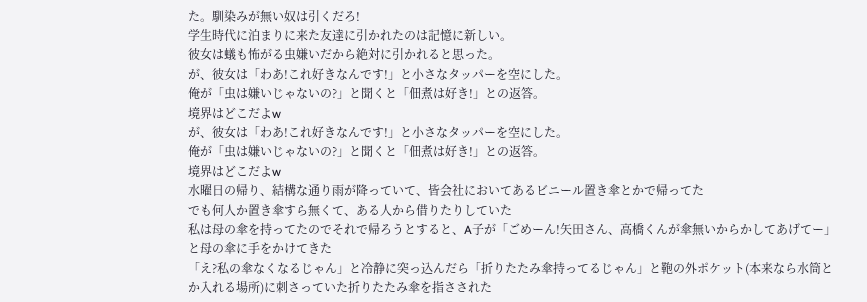た。馴染みが無い奴は引くだろ!
学生時代に泊まりに来た友達に引かれたのは記憶に新しい。
彼女は蟻も怖がる虫嫌いだから絶対に引かれると思った。
が、彼女は「わあ!これ好きなんです!」と小さなタッパーを空にした。
俺が「虫は嫌いじゃないの?」と聞くと「佃煮は好き!」との返答。
境界はどこだよw
が、彼女は「わあ!これ好きなんです!」と小さなタッパーを空にした。
俺が「虫は嫌いじゃないの?」と聞くと「佃煮は好き!」との返答。
境界はどこだよw
水曜日の帰り、結構な通り雨が降っていて、皆会社においてあるビニール置き傘とかで帰ってた
でも何人か置き傘すら無くて、ある人から借りたりしていた
私は母の傘を持ってたのでそれで帰ろうとすると、A子が「ごめーん!矢田さん、高橋くんが傘無いからかしてあげてー」と母の傘に手をかけてきた
「え?私の傘なくなるじゃん」と冷静に突っ込んだら「折りたたみ傘持ってるじゃん」と鞄の外ポケット(本来なら水筒とか入れる場所)に刺さっていた折りたたみ傘を指さされた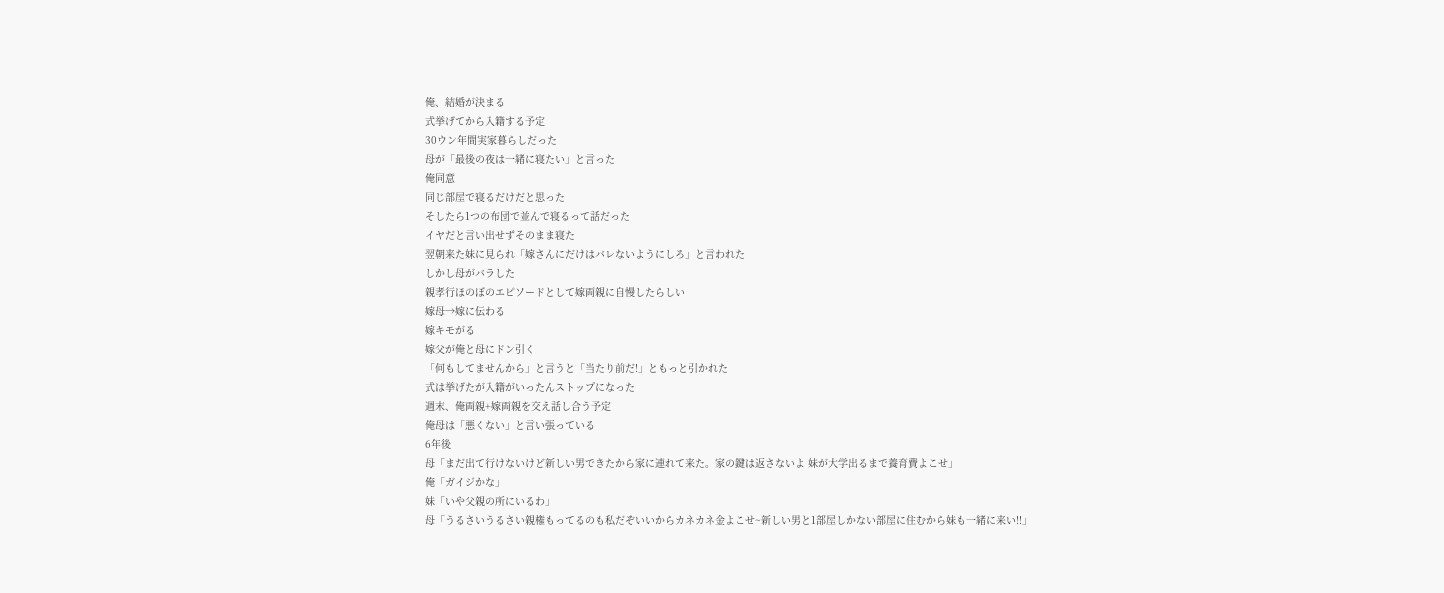俺、結婚が決まる
式挙げてから入籍する予定
30ウン年間実家暮らしだった
母が「最後の夜は一緒に寝たい」と言った
俺同意
同じ部屋で寝るだけだと思った
そしたら1つの布団で並んで寝るって話だった
イヤだと言い出せずそのまま寝た
翌朝来た妹に見られ「嫁さんにだけはバレないようにしろ」と言われた
しかし母がバラした
親孝行ほのぼのエピソードとして嫁両親に自慢したらしい
嫁母→嫁に伝わる
嫁キモがる
嫁父が俺と母にドン引く
「何もしてませんから」と言うと「当たり前だ!」ともっと引かれた
式は挙げたが入籍がいったんストップになった
週末、俺両親+嫁両親を交え話し合う予定
俺母は「悪くない」と言い張っている
6年後
母「まだ出て行けないけど新しい男できたから家に連れて来た。家の鍵は返さないよ 妹が大学出るまで養育費よこせ」
俺「ガイジかな」
妹「いや父親の所にいるわ」
母「うるさいうるさい親権もってるのも私だぞいいからカネカネ金よこせ~新しい男と1部屋しかない部屋に住むから妹も一緒に来い!!」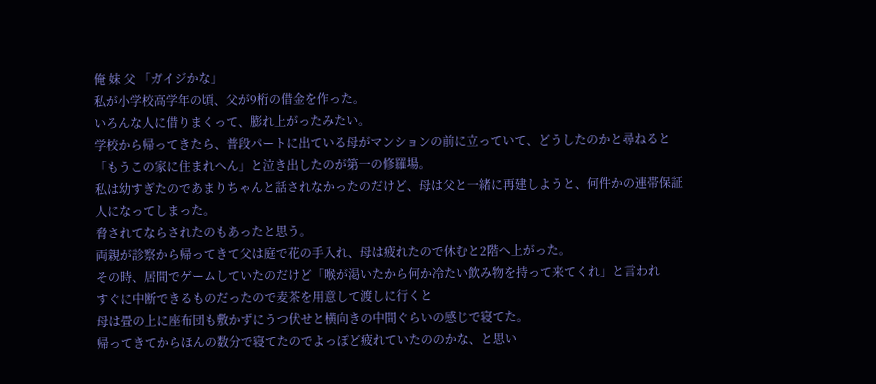俺 妹 父 「ガイジかな」
私が小学校高学年の頃、父が9桁の借金を作った。
いろんな人に借りまくって、膨れ上がったみたい。
学校から帰ってきたら、普段パートに出ている母がマンションの前に立っていて、どうしたのかと尋ねると「もうこの家に住まれへん」と泣き出したのが第一の修羅場。
私は幼すぎたのであまりちゃんと話されなかったのだけど、母は父と一緒に再建しようと、何件かの連帯保証人になってしまった。
脅されてならされたのもあったと思う。
両親が診察から帰ってきて父は庭で花の手入れ、母は疲れたので休むと2階へ上がった。
その時、居間でゲームしていたのだけど「喉が渇いたから何か冷たい飲み物を持って来てくれ」と言われ
すぐに中断できるものだったので麦茶を用意して渡しに行くと
母は畳の上に座布団も敷かずにうつ伏せと横向きの中間ぐらいの感じで寝てた。
帰ってきてからほんの数分で寝てたのでよっぽど疲れていたののかな、と思い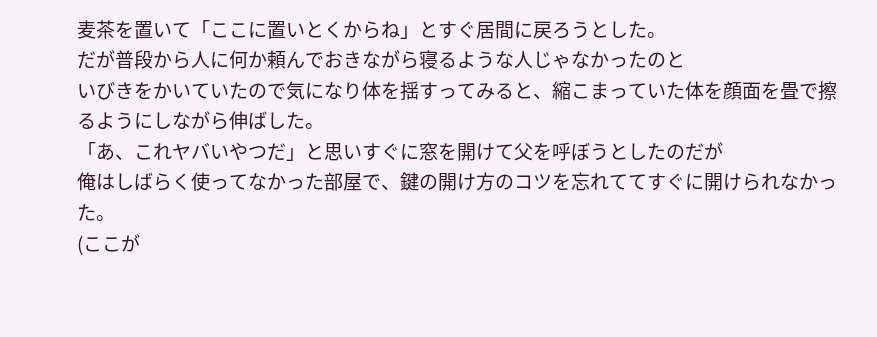麦茶を置いて「ここに置いとくからね」とすぐ居間に戻ろうとした。
だが普段から人に何か頼んでおきながら寝るような人じゃなかったのと
いびきをかいていたので気になり体を揺すってみると、縮こまっていた体を顔面を畳で擦るようにしながら伸ばした。
「あ、これヤバいやつだ」と思いすぐに窓を開けて父を呼ぼうとしたのだが
俺はしばらく使ってなかった部屋で、鍵の開け方のコツを忘れててすぐに開けられなかった。
(ここが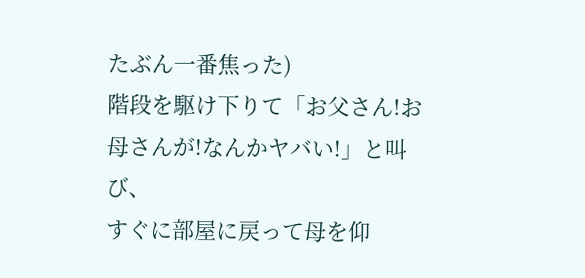たぶん一番焦った)
階段を駆け下りて「お父さん!お母さんが!なんかヤバい!」と叫び、
すぐに部屋に戻って母を仰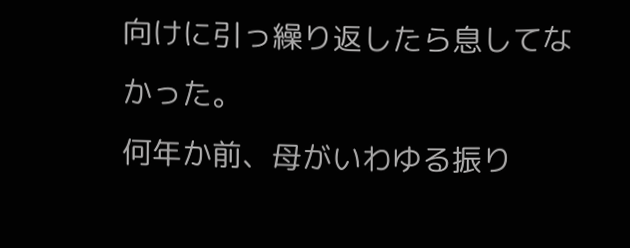向けに引っ繰り返したら息してなかった。
何年か前、母がいわゆる振り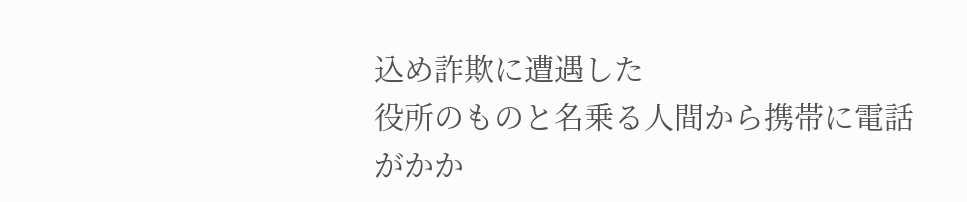込め詐欺に遭遇した
役所のものと名乗る人間から携帯に電話がかか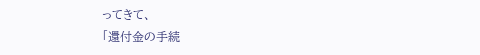ってきて、
「還付金の手続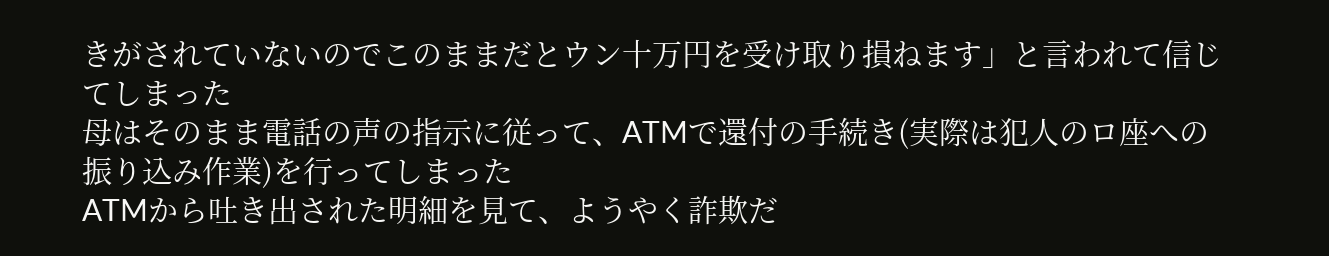きがされていないのでこのままだとウン十万円を受け取り損ねます」と言われて信じてしまった
母はそのまま電話の声の指示に従って、ATMで還付の手続き(実際は犯人のロ座への振り込み作業)を行ってしまった
ATMから吐き出された明細を見て、ようやく詐欺だ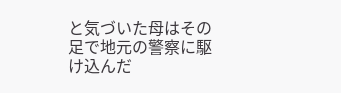と気づいた母はその足で地元の警察に駆け込んだ